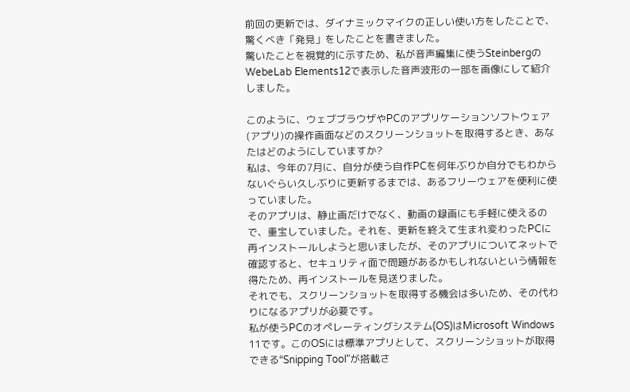前回の更新では、ダイナミックマイクの正しい使い方をしたことで、驚くべき「発見」をしたことを書きました。
驚いたことを視覚的に示すため、私が音声編集に使うSteinbergのWebeLab Elements12で表示した音声波形の一部を画像にして紹介しました。

このように、ウェブブラウザやPCのアプリケーションソフトウェア(アプリ)の操作画面などのスクリーンショットを取得するとき、あなたはどのようにしていますか?
私は、今年の7月に、自分が使う自作PCを何年ぶりか自分でもわからないぐらい久しぶりに更新するまでは、あるフリーウェアを便利に使っていました。
そのアプリは、静止画だけでなく、動画の録画にも手軽に使えるので、重宝していました。それを、更新を終えて生まれ変わったPCに再インストールしようと思いましたが、そのアプリについてネットで確認すると、セキュリティ面で問題があるかもしれないという情報を得たため、再インストールを見送りました。
それでも、スクリーンショットを取得する機会は多いため、その代わりになるアプリが必要です。
私が使うPCのオペレーティングシステム(OS)はMicrosoft Windows 11です。このOSには標準アプリとして、スクリーンショットが取得できる“Snipping Tool”が搭載さ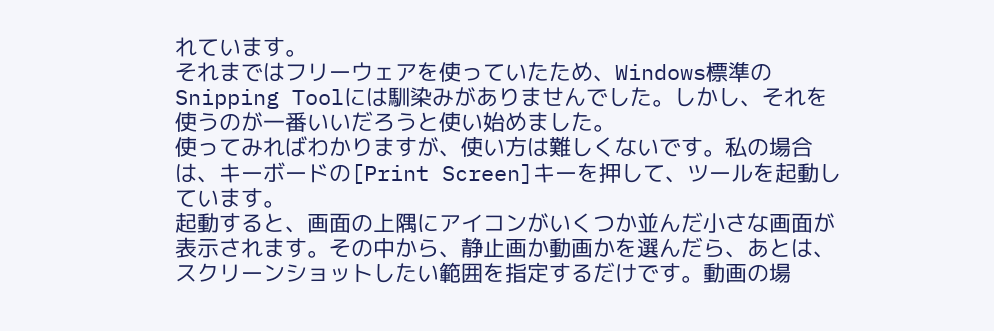れています。
それまではフリーウェアを使っていたため、Windows標準のSnipping Toolには馴染みがありませんでした。しかし、それを使うのが一番いいだろうと使い始めました。
使ってみればわかりますが、使い方は難しくないです。私の場合は、キーボードの[Print Screen]キーを押して、ツールを起動しています。
起動すると、画面の上隅にアイコンがいくつか並んだ小さな画面が表示されます。その中から、静止画か動画かを選んだら、あとは、スクリーンショットしたい範囲を指定するだけです。動画の場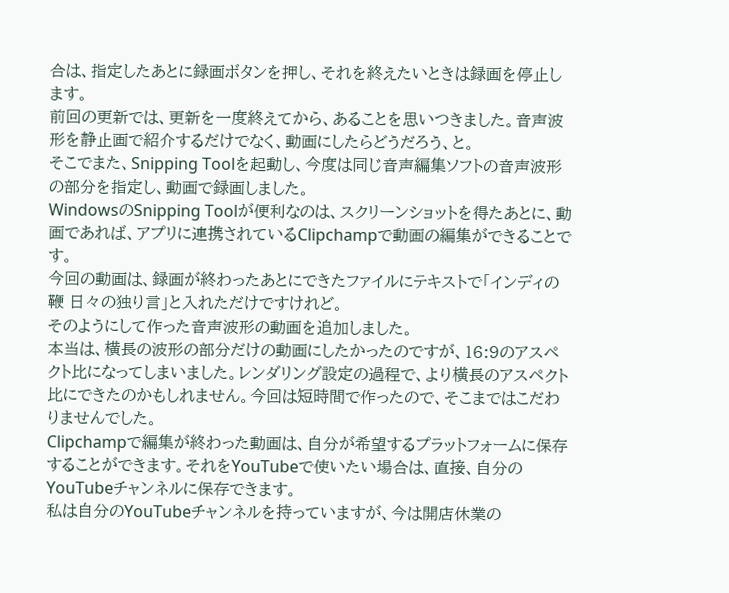合は、指定したあとに録画ボタンを押し、それを終えたいときは録画を停止します。
前回の更新では、更新を一度終えてから、あることを思いつきました。音声波形を静止画で紹介するだけでなく、動画にしたらどうだろう、と。
そこでまた、Snipping Toolを起動し、今度は同じ音声編集ソフトの音声波形の部分を指定し、動画で録画しました。
WindowsのSnipping Toolが便利なのは、スクリーンショットを得たあとに、動画であれば、アプリに連携されているClipchampで動画の編集ができることです。
今回の動画は、録画が終わったあとにできたファイルにテキストで「インディの鞭 日々の独り言」と入れただけですけれど。
そのようにして作った音声波形の動画を追加しました。
本当は、横長の波形の部分だけの動画にしたかったのですが、16:9のアスペクト比になってしまいました。レンダリング設定の過程で、より横長のアスペクト比にできたのかもしれません。今回は短時間で作ったので、そこまではこだわりませんでした。
Clipchampで編集が終わった動画は、自分が希望するプラットフォームに保存することができます。それをYouTubeで使いたい場合は、直接、自分のYouTubeチャンネルに保存できます。
私は自分のYouTubeチャンネルを持っていますが、今は開店休業の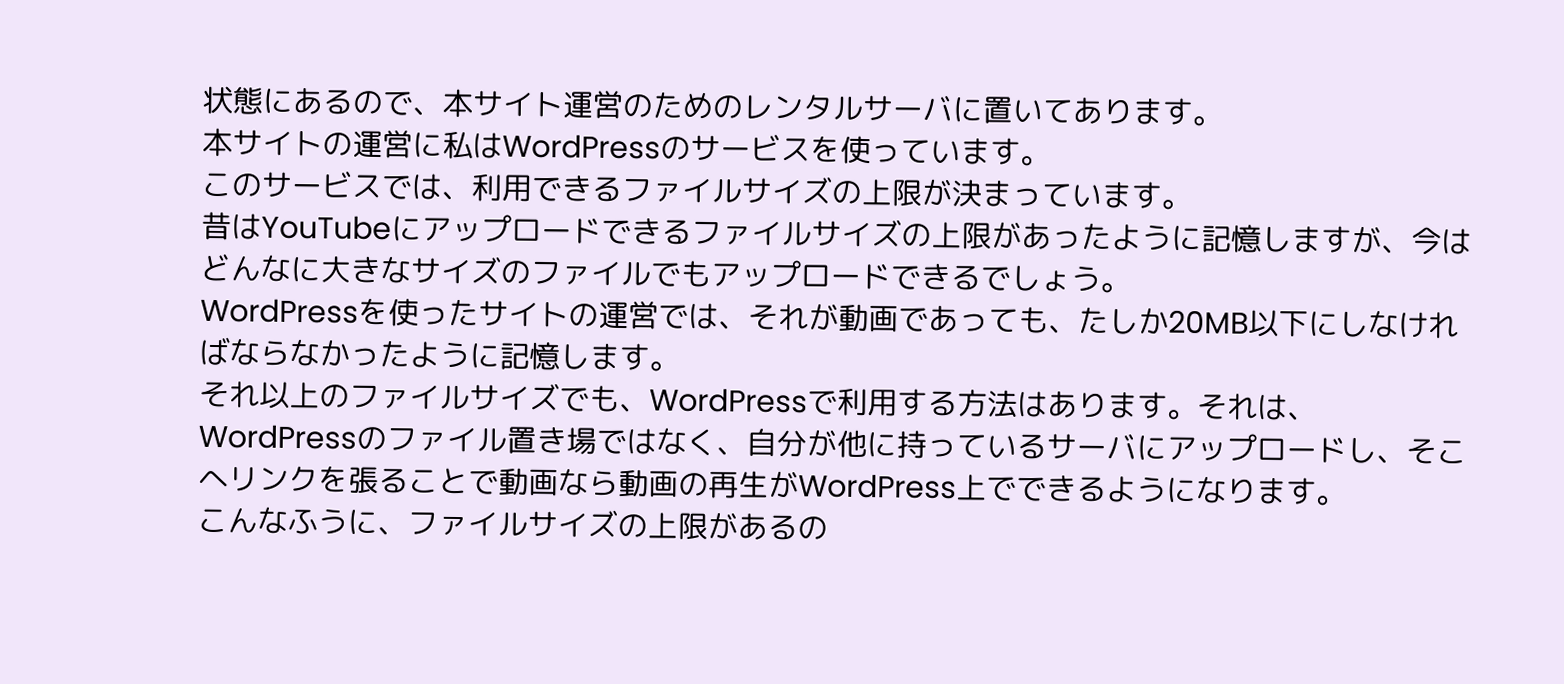状態にあるので、本サイト運営のためのレンタルサーバに置いてあります。
本サイトの運営に私はWordPressのサービスを使っています。
このサービスでは、利用できるファイルサイズの上限が決まっています。
昔はYouTubeにアップロードできるファイルサイズの上限があったように記憶しますが、今はどんなに大きなサイズのファイルでもアップロードできるでしょう。
WordPressを使ったサイトの運営では、それが動画であっても、たしか20MB以下にしなければならなかったように記憶します。
それ以上のファイルサイズでも、WordPressで利用する方法はあります。それは、WordPressのファイル置き場ではなく、自分が他に持っているサーバにアップロードし、そこへリンクを張ることで動画なら動画の再生がWordPress上でできるようになります。
こんなふうに、ファイルサイズの上限があるの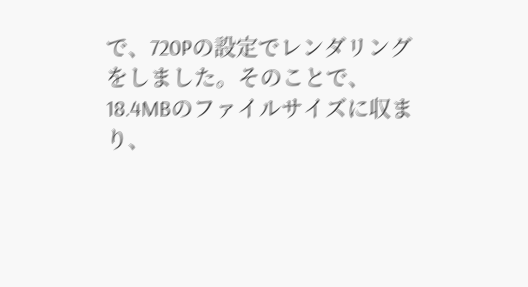で、720Pの設定でレンダリングをしました。そのことで、18.4MBのファイルサイズに収まり、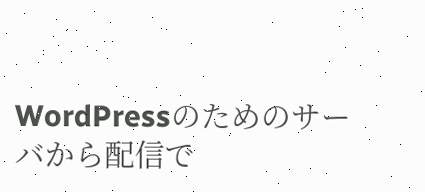WordPressのためのサーバから配信で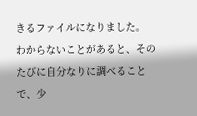きるファイルになりました。
わからないことがあると、そのたびに自分なりに調べることで、少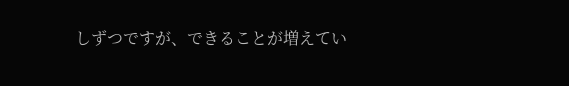しずつですが、できることが増えてい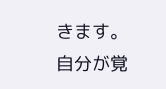きます。
自分が覚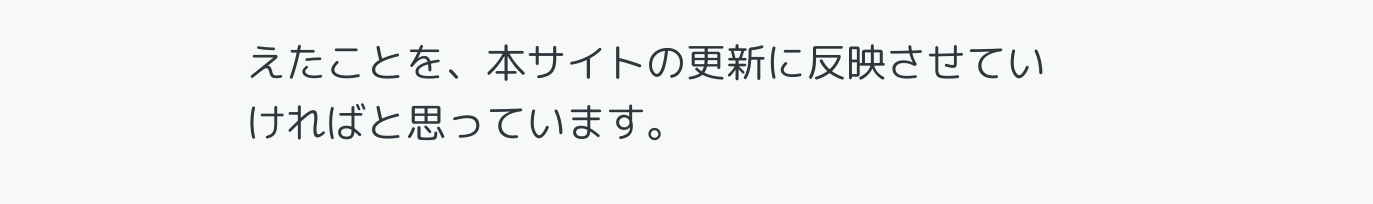えたことを、本サイトの更新に反映させていければと思っています。